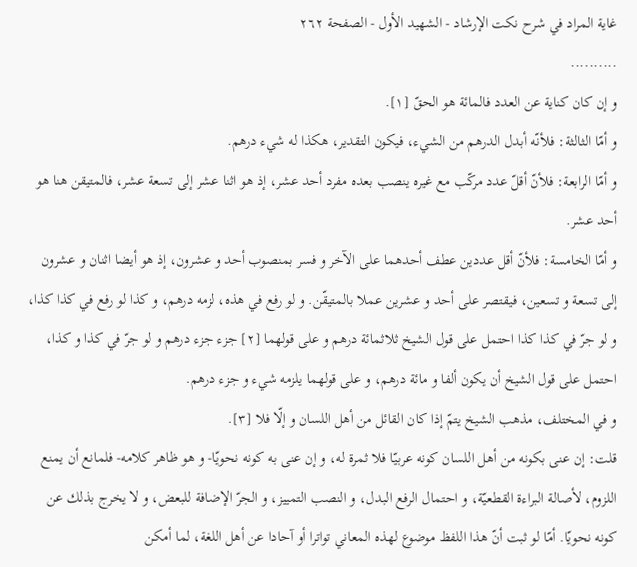غاية المراد في شرح نكت الإرشاد - الشهيد الأول - الصفحة ٢٦٢
..........
و إن كان كناية عن العدد فالمائة هو الحقّ [١].
و أمّا الثالثة: فلأنّه أبدل الدرهم من الشيء، فيكون التقدير، هكذا له شيء درهم.
و أمّا الرابعة: فلأنّ أقلّ عدد مركّب مع غيره ينصب بعده مفرد أحد عشر، إذ هو اثنا عشر إلى تسعة عشر، فالمتيقن هنا هو أحد عشر.
و أمّا الخامسة: فلأنّ أقل عددين عطف أحدهما على الآخر و فسر بمنصوب أحد و عشرون، إذ هو أيضا اثنان و عشرون إلى تسعة و تسعين، فيقتصر على أحد و عشرين عملا بالمتيقّن. و لو رفع في هذه، لزمه درهم، و كذا لو رفع في كذا كذا، و لو جرّ في كذا كذا احتمل على قول الشيخ ثلاثمائة درهم و على قولهما [٢] جزء جزء درهم و لو جرّ في كذا و كذا، احتمل على قول الشيخ أن يكون ألفا و مائة درهم، و على قولهما يلزمه شيء و جزء درهم.
و في المختلف، مذهب الشيخ يتمّ إذا كان القائل من أهل اللسان و إلّا فلا [٣].
قلت: إن عنى بكونه من أهل اللسان كونه عربيّا فلا ثمرة له، و إن عنى به كونه نحويّا- و هو ظاهر كلامه- فلمانع أن يمنع اللزوم، لأصالة البراءة القطعيّة، و احتمال الرفع البدل، و النصب التمييز، و الجرّ الإضافة للبعض، و لا يخرج بذلك عن كونه نحويّا. أمّا لو ثبت أنّ هذا اللفظ موضوع لهذه المعاني تواترا أو آحادا عن أهل اللغة، لما أمكن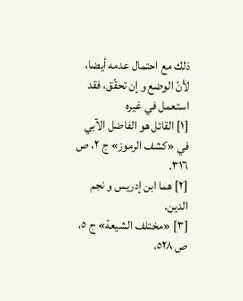ذلك مع احتمال عدمه أيضا، لأنّ الوضع و إن تحقّق، فقد استعمل في غيره
[١] القائل هو الفاضل الآبي في «كشف الرموز» ج ٢، ص ٣١٦.
[٢] هما ابن إدريس و نجم الدين.
[٣] «مختلف الشيعة» ج ٥، ص ٥٢٨،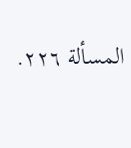المسألة ٢٢٦.